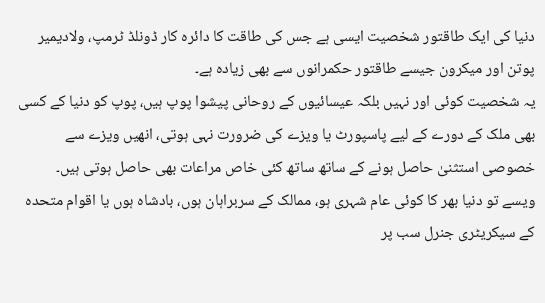دنیا کی ایک طاقتور شخصیت ایسی ہے جس کی طاقت کا دائرہ کار ڈونلڈ ٹرمپ، ولادیمیر پوتن اور میکرون جیسے طاقتور حکمرانوں سے بھی زیادہ ہے۔
یہ شخصیت کوئی اور نہیں بلکہ عیسائیوں کے روحانی پیشوا پوپ ہیں، پوپ کو دنیا کے کسی بھی ملک کے دورے کے لیے پاسپورٹ یا ویزے کی ضرورت نہی ہوتی، انھیں ویزے سے خصوصی استثنیٰ حاصل ہونے کے ساتھ ساتھ کئی خاص مراعات بھی حاصل ہوتی ہیں۔
ویسے تو دنیا بھر کا کوئی عام شہری ہو، ممالک کے سربراہان ہوں، بادشاہ ہوں یا اقوام متحدہ کے سیکریٹری جنرل سب پر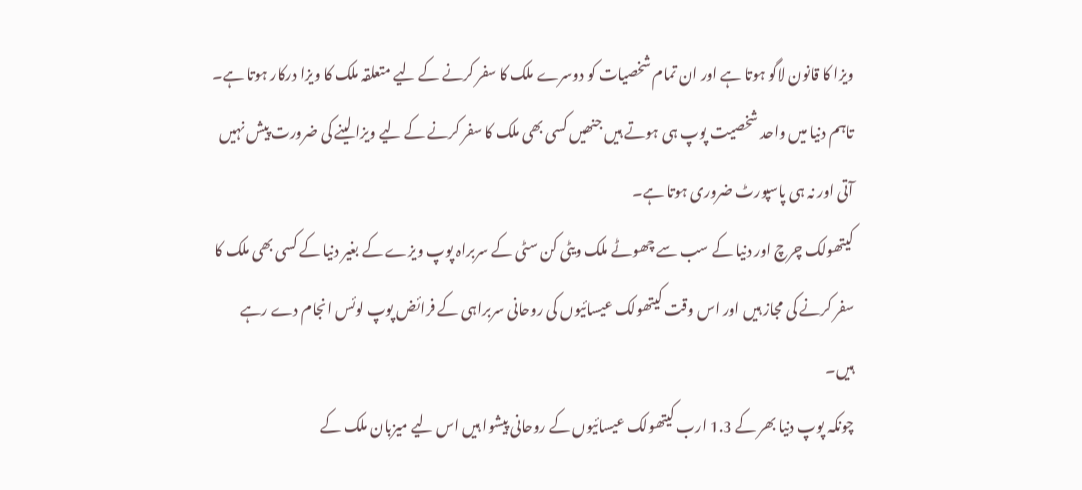ویزا کا قانون لاگو ہوتا ہے اور ان تمام شخصیات کو دوسرے ملک کا سفر کرنے کے لیے متعلقہ ملک کا ویزا درکار ہوتا ہے۔
تاہم دنیا میں واحد شخصیت پوپ ہی ہوتے ہیں جنھیں کسی بھی ملک کا سفر کرنے کے لیے ویزا لینے کی ضرورت پیش نہیں آتی اور نہ ہی پاسپورٹ ضروری ہوتا ہے۔
کیتھولک چرچ اور دنیا کے سب سے چھوٹے ملک ویٹی کن سٹی کے سربراہ پوپ ویزے کے بغیر دنیا کے کسی بھی ملک کا سفر کرنے کی مجاز ہیں اور اس وقت کیتھولک عیسائیوں کی روحانی سربراہی کے فرائض پوپ لوئس انجام دے رہے ہیں۔
چونکہ پوپ دنیا بھر کے 1.3 ارب کیتھولک عیسائیوں کے روحانی پیشوا ہیں اس لیے میزبان ملک کے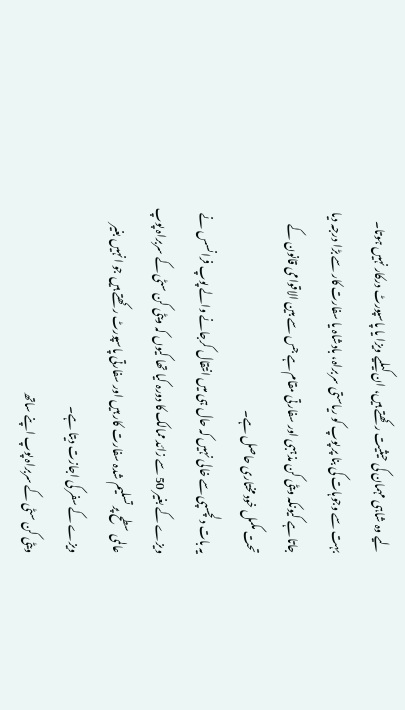لیے وہ شاہی مہمان کی حیثیت رکھتے ہیں، ان کیلیے ویزا یا پاسپورٹ درکار نہیں ہوتا۔
بہت سے وجوہات کی بنا پر پوپ کو ریاستی سربراہ، بادشاہ یا سفارت کار سے بڑا درجہ دیا جاتا ہے کیونکہ ویٹی کن مذہبی اور سفارتی مقام ہے جس سے بین الاقوامی قانون کے تحت مکمل خودمختاری حاصل ہے۔
یہ بات دلچسپی سے خالی نہیں کہ حال ہی میں انتقال کرجانے والے پوپ فرانسس نے ویزے کے بغیر 50 سے زائد ممالک کا دورہ کیا تھا کیوں کہ ویٹی کن سٹی کے سربراہ پوپ عالمی سطح پر تسلیم شدہ سفارت کار ہیں اور سفارتی پاسپورٹ رکھتے ہیں جو انہیں بغیر ویزے کے سفر کی اجازت دیتا ہے۔
ویٹی کن سٹی کے سربراہ پوپ اپنے ساتھ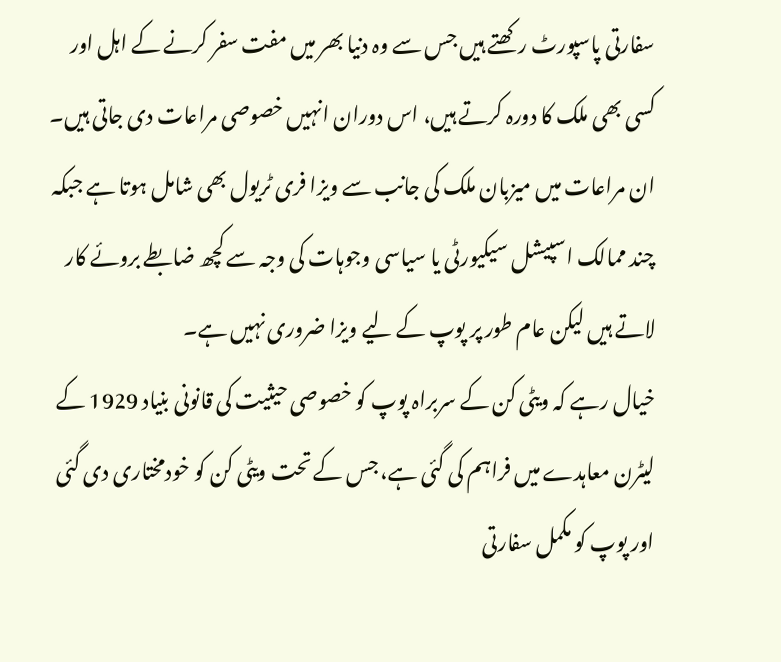سفارتی پاسپورٹ رکھتے ہیں جس سے وہ دنیا بھر میں مفت سفر کرنے کے اہل اور کسی بھی ملک کا دورہ کرتے ہیں، اس دوران انہیں خصوصی مراعات دی جاتی ہیں۔
ان مراعات میں میزبان ملک کی جانب سے ویزا فری ٹریول بھی شامل ہوتا ہے جبکہ چند ممالک اسپیشل سیکیورٹی یا سیاسی وجوہات کی وجہ سے کچھ ضابطے بروئے کار لاتے ہیں لیکن عام طور پر پوپ کے لیے ویزا ضروری نہیں ہے۔
خیال رہے کہ ویٹی کن کے سربراہ پوپ کو خصوصی حیثیت کی قانونی بنیاد 1929 کے لیٹرن معاہدے میں فراہم کی گئی ہے، جس کے تحت ویٹی کن کو خودمختاری دی گئی اور پوپ کو مکمل سفارتی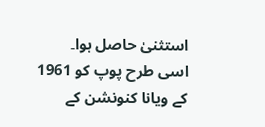استثنیٰ حاصل ہوا۔
اسی طرح پوپ کو 1961 کے ویانا کنونشن کے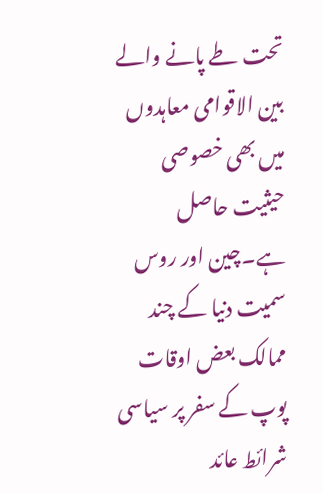تحت طے پانے والے بین الاقوامی معاہدوں میں بھی خصوصی حیثیت حاصل ہے۔چین اور روس سمیت دنیا کے چند ممالک بعض اوقات پوپ کے سفر پر سیاسی شرائط عائد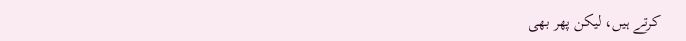کرتے ہیں، لیکن پھر بھی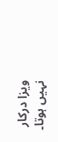ویزا درکار نہیں ہوتا۔